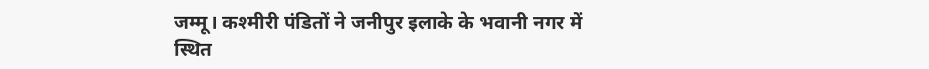जम्मू। कश्मीरी पंडितों ने जनीपुर इलाके के भवानी नगर में स्थित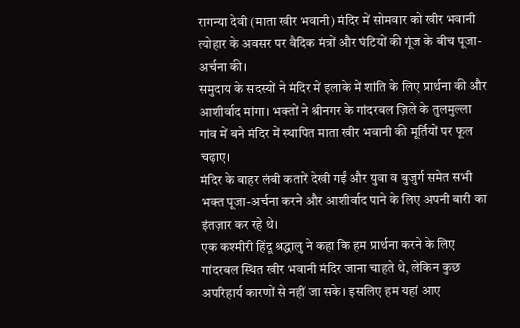रागन्या देवी (माता खीर भवानी) मंदिर में सोमवार को खीर भवानी त्योहार के अवसर पर वैदिक मंत्रों और घंटियों की गूंज के बीच पूजा-अर्चना की।
समुदाय के सदस्यों ने मंदिर में इलाके में शांति के लिए प्रार्थना की और आशीर्वाद मांगा। भक्तों ने श्रीनगर के गांदरबल ज़िले के तुलमुल्ला गांव में बने मंदिर में स्थापित माता खीर भवानी की मूर्तियों पर फूल चढ़ाए।
मंदिर के बाहर लंबी कतारें देखी गईं और युवा व बुजुर्ग समेत सभी भक्त पूजा-अर्चना करने और आशीर्वाद पाने के लिए अपनी बारी का इंतज़ार कर रहे थे।
एक कश्मीरी हिंदू श्रद्धालु ने कहा कि हम प्रार्थना करने के लिए गांदरबल स्थित खीर भवानी मंदिर जाना चाहते थे, लेकिन कुछ अपरिहार्य कारणों से नहीं जा सके। इसलिए हम यहां आए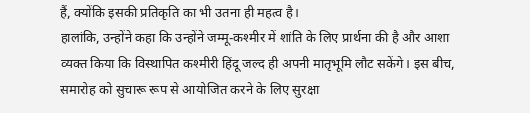हैं, क्योंकि इसकी प्रतिकृति का भी उतना ही महत्व है।
हालांकि, उन्होंने कहा कि उन्होंने जम्मू-कश्मीर में शांति के लिए प्रार्थना की है और आशा व्यक्त किया कि विस्थापित कश्मीरी हिंदू जल्द ही अपनी मातृभूमि लौट सकेंगे। इस बीच, समारोह को सुचारू रूप से आयोजित करने के लिए सुरक्षा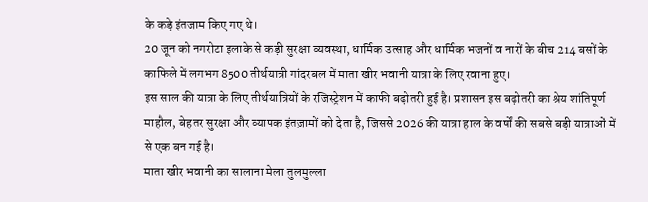के कड़े इंतजाम किए गए थे।
20 जून को नगरोटा इलाके से कड़ी सुरक्षा व्यवस्था, धार्मिक उत्साह और धार्मिक भजनों व नारों के बीच 214 बसों के काफिले में लगभग 8500 तीर्थयात्री गांदरबल में माता खीर भवानी यात्रा के लिए रवाना हुए।
इस साल की यात्रा के लिए तीर्थयात्रियों के रजिस्ट्रेशन में काफी बढ़ोतरी हुई है। प्रशासन इस बढ़ोतरी का श्रेय शांतिपूर्ण माहौल, बेहतर सुरक्षा और व्यापक इंतज़ामों को देता है, जिससे 2026 की यात्रा हाल के वर्षों की सबसे बड़ी यात्राओं में से एक बन गई है।
माता खीर भवानी का सालाना मेला तुलमुल्ला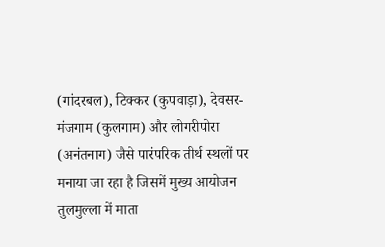(गांदरबल), टिक्कर (कुपवाड़ा), देवसर-मंजगाम (कुलगाम) और लोगरीपोरा (अनंतनाग) जैसे पारंपरिक तीर्थ स्थलों पर मनाया जा रहा है जिसमें मुख्य आयोजन तुलमुल्ला में माता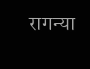रागन्या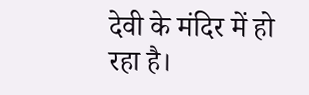देवी के मंदिर में हो रहा है।